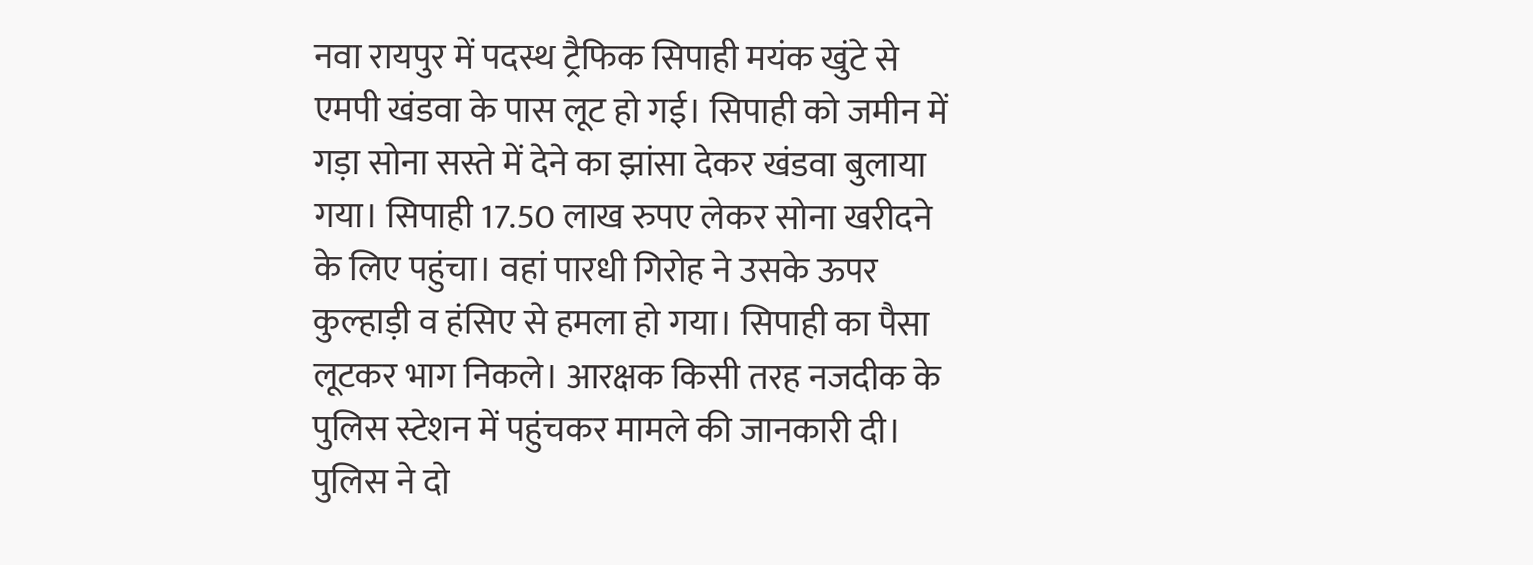नवा रायपुर में पदस्थ ट्रैफिक सिपाही मयंक खुंटे से एमपी खंडवा के पास लूट हो गई। सिपाही को जमीन में गड़ा सोना सस्ते में देने का झांसा देकर खंडवा बुलाया गया। सिपाही 17.50 लाख रुपए लेकर सोना खरीदने के लिए पहुंचा। वहां पारधी गिरोह ने उसके ऊपर कुल्हाड़ी व हंसिए से हमला हो गया। सिपाही का पैसा लूटकर भाग निकले। आरक्षक किसी तरह नजदीक के पुलिस स्टेशन में पहुंचकर मामले की जानकारी दी। पुलिस ने दो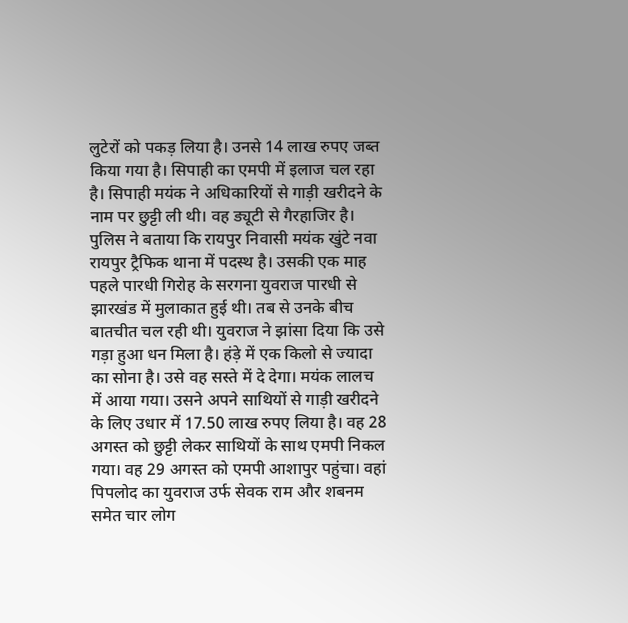लुटेरों को पकड़ लिया है। उनसे 14 लाख रुपए जब्त किया गया है। सिपाही का एमपी में इलाज चल रहा है। सिपाही मयंक ने अधिकारियों से गाड़ी खरीदने के नाम पर छुट्टी ली थी। वह ड्यूटी से गैरहाजिर है। पुलिस ने बताया कि रायपुर निवासी मयंक खुंटे नवा रायपुर ट्रैफिक थाना में पदस्थ है। उसकी एक माह पहले पारधी गिरोह के सरगना युवराज पारधी से झारखंड में मुलाकात हुई थी। तब से उनके बीच बातचीत चल रही थी। युवराज ने झांसा दिया कि उसे गड़ा हुआ धन मिला है। हंड़े में एक किलो से ज्यादा का सोना है। उसे वह सस्ते में दे देगा। मयंक लालच में आया गया। उसने अपने साथियों से गाड़ी खरीदने के लिए उधार में 17.50 लाख रुपए लिया है। वह 28 अगस्त को छुट्टी लेकर साथियों के साथ एमपी निकल गया। वह 29 अगस्त को एमपी आशापुर पहुंचा। वहां पिपलोद का युवराज उर्फ सेवक राम और शबनम समेत चार लोग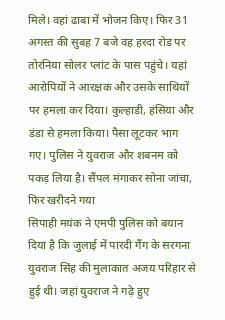मिले। वहां ढाबा में भोजन किए। फिर 31 अगस्त की सुबह 7 बजे वह हरदा रोड पर तोरनिया सोलर प्लांट के पास पहुंचे। यहां आरोपियों ने आरक्षक और उसके साथियों पर हमला कर दिया। कुल्हाडी, हंसिया और डंडा से हमला किया। पैसा लूटकर भाग गए। पुलिस ने युवराज और शबनम को पकड़ लिया है। सैंपल मंगाकर सोना जांचा, फिर खरीदने गया
सिपाही मयंक ने एमपी पुलिस को बयान दिया है कि जुलाई में पारदी गैंग के सरगना युवराज सिंह की मुलाकात अजय परिहार से हुई थी। जहां युवराज ने गढ़े हुए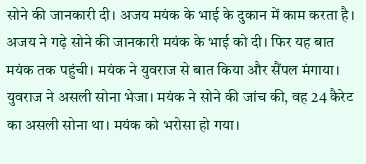सोने की जानकारी दी। अजय मयंक के भाई के दुकान में काम करता है। अजय ने गढ़े सोने की जानकारी मयंक के भाई को दी। फिर यह बात मयंक तक पहुंची। मयंक ने युवराज से बात किया और सैंपल मंगाया। युवराज ने असली सोना भेजा। मयंक ने सोने की जांच की, वह 24 कैरेट का असली सोना था। मयंक को भरोसा हो गया।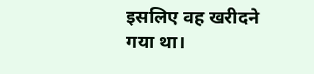इसलिए वह खरीदने गया था।